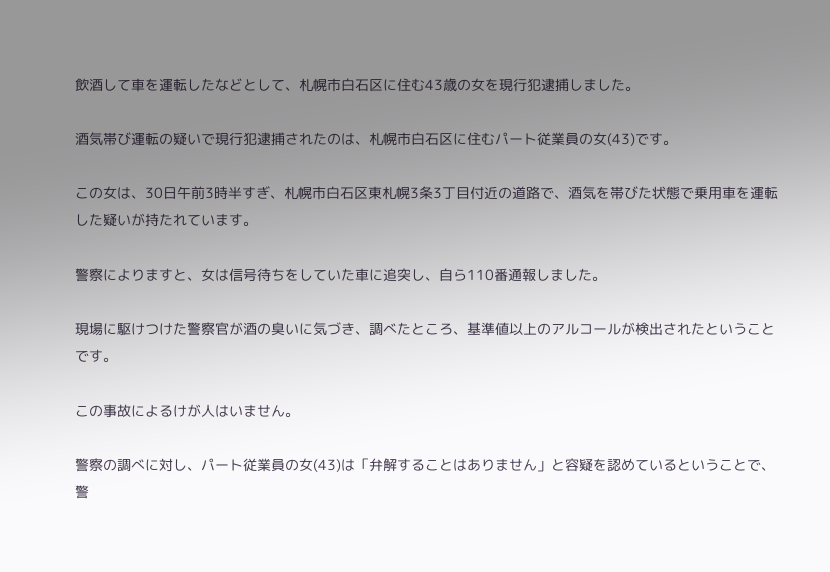飲酒して車を運転したなどとして、札幌市白石区に住む43歳の女を現行犯逮捕しました。

酒気帯び運転の疑いで現行犯逮捕されたのは、札幌市白石区に住むパート従業員の女(43)です。

この女は、30日午前3時半すぎ、札幌市白石区東札幌3条3丁目付近の道路で、酒気を帯びた状態で乗用車を運転した疑いが持たれています。

警察によりますと、女は信号待ちをしていた車に追突し、自ら110番通報しました。

現場に駆けつけた警察官が酒の臭いに気づき、調べたところ、基準値以上のアルコールが検出されたということです。

この事故によるけが人はいません。

警察の調べに対し、パート従業員の女(43)は「弁解することはありません」と容疑を認めているということで、警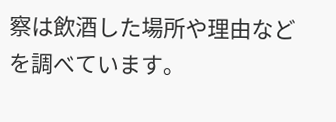察は飲酒した場所や理由などを調べています。